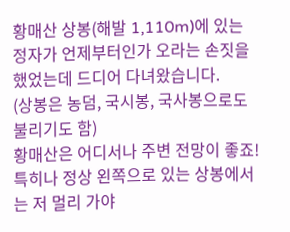황매산 상봉(해발 1,110m)에 있는 정자가 언제부터인가 오라는 손짓을 했었는데 드디어 다녀왔습니다.
(상봉은 농덤, 국시봉, 국사봉으로도 불리기도 함)
황매산은 어디서나 주변 전망이 좋죠! 특히나 정상 왼쪽으로 있는 상봉에서는 저 멀리 가야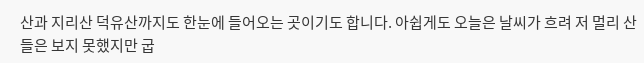산과 지리산 덕유산까지도 한눈에 들어오는 곳이기도 합니다. 아쉽게도 오늘은 날씨가 흐려 저 멀리 산들은 보지 못했지만 굽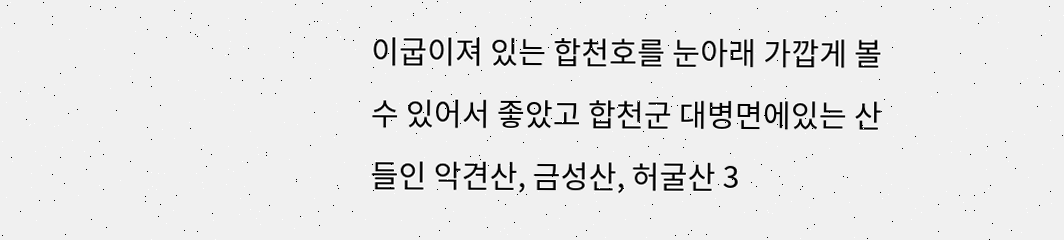이굽이져 있는 합천호를 눈아래 가깝게 볼 수 있어서 좋았고 합천군 대병면에있는 산들인 악견산, 금성산, 허굴산 3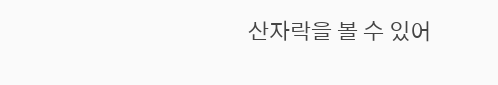산자락을 볼 수 있어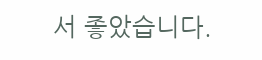서 좋았습니다.